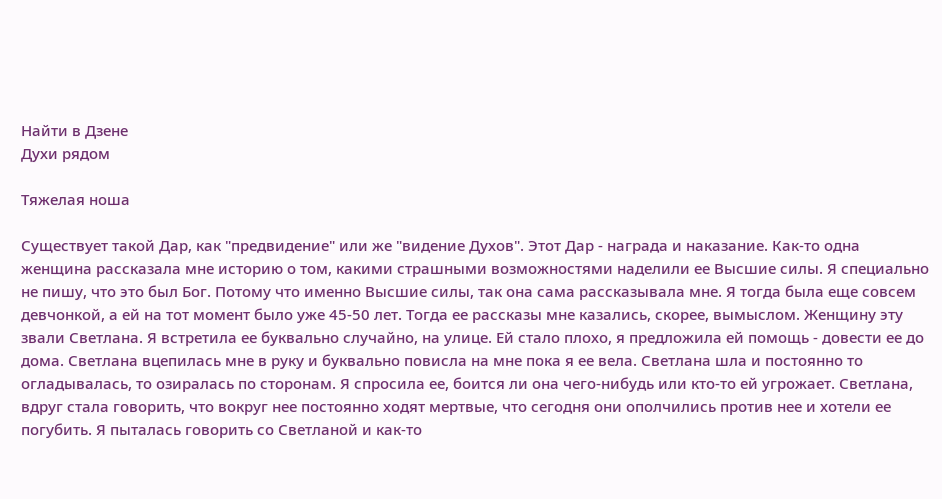Найти в Дзене
Духи рядом

Тяжелая ноша

Существует такой Дар, как "предвидение" или же "видение Духов". Этот Дар - награда и наказание. Как-то одна женщина рассказала мне историю о том, какими страшными возможностями наделили ее Высшие силы. Я специально не пишу, что это был Бог. Потому что именно Высшие силы, так она сама рассказывала мне. Я тогда была еще совсем девчонкой, а ей на тот момент было уже 45-50 лет. Тогда ее рассказы мне казались, скорее, вымыслом. Женщину эту звали Светлана. Я встретила ее буквально случайно, на улице. Ей стало плохо, я предложила ей помощь - довести ее до дома. Светлана вцепилась мне в руку и буквально повисла на мне пока я ее вела. Светлана шла и постоянно то огладывалась, то озиралась по сторонам. Я спросила ее, боится ли она чего-нибудь или кто-то ей угрожает. Светлана, вдруг стала говорить, что вокруг нее постоянно ходят мертвые, что сегодня они ополчились против нее и хотели ее погубить. Я пыталась говорить со Светланой и как-то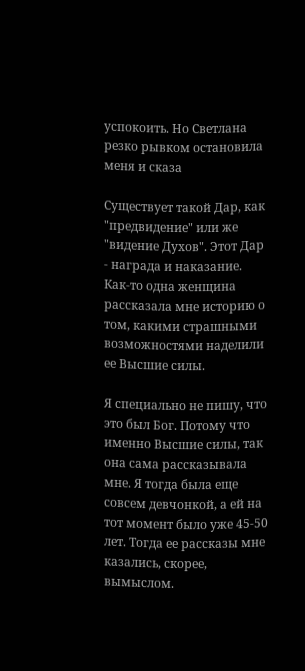успокоить. Но Светлана резко рывком остановила меня и сказа

Существует такой Дар, как "предвидение" или же "видение Духов". Этот Дар - награда и наказание. Как-то одна женщина рассказала мне историю о том, какими страшными возможностями наделили ее Высшие силы.

Я специально не пишу, что это был Бог. Потому что именно Высшие силы, так она сама рассказывала мне. Я тогда была еще совсем девчонкой, а ей на тот момент было уже 45-50 лет. Тогда ее рассказы мне казались, скорее, вымыслом.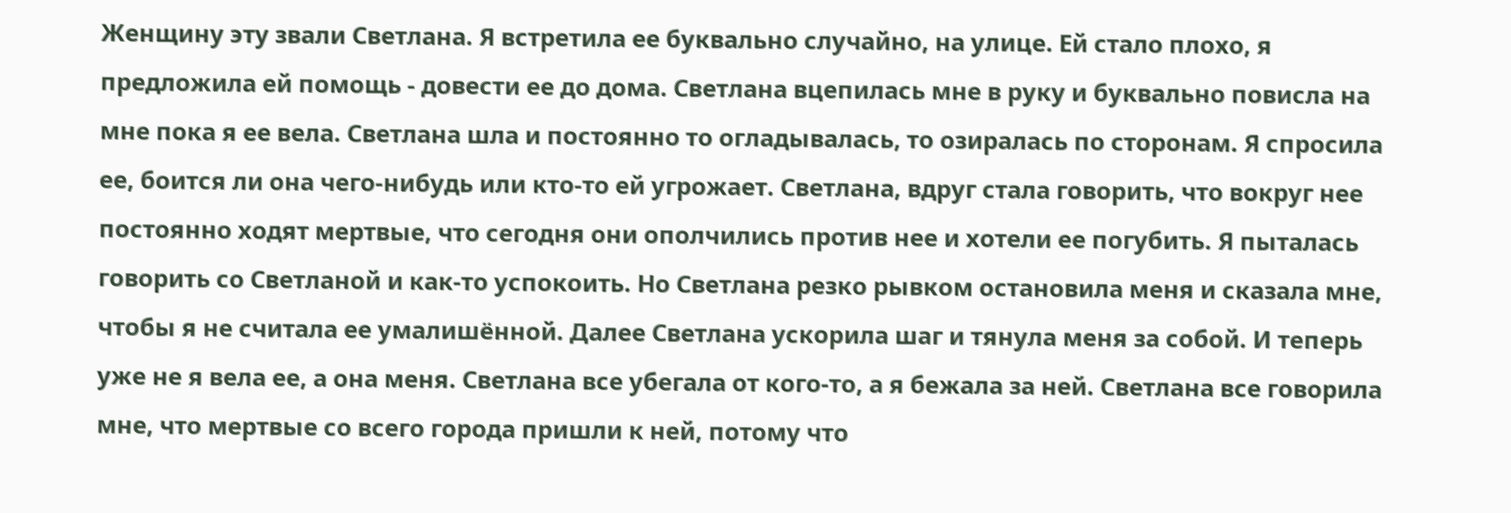Женщину эту звали Светлана. Я встретила ее буквально случайно, на улице. Ей стало плохо, я предложила ей помощь - довести ее до дома. Светлана вцепилась мне в руку и буквально повисла на мне пока я ее вела. Светлана шла и постоянно то огладывалась, то озиралась по сторонам. Я спросила ее, боится ли она чего-нибудь или кто-то ей угрожает. Светлана, вдруг стала говорить, что вокруг нее постоянно ходят мертвые, что сегодня они ополчились против нее и хотели ее погубить. Я пыталась говорить со Светланой и как-то успокоить. Но Светлана резко рывком остановила меня и сказала мне, чтобы я не считала ее умалишённой. Далее Светлана ускорила шаг и тянула меня за собой. И теперь уже не я вела ее, а она меня. Светлана все убегала от кого-то, а я бежала за ней. Светлана все говорила мне, что мертвые со всего города пришли к ней, потому что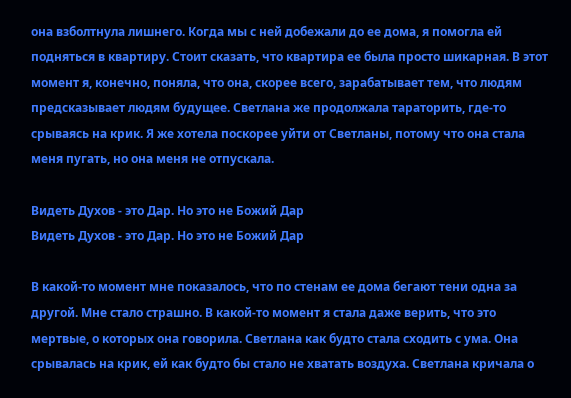она взболтнула лишнего. Когда мы с ней добежали до ее дома, я помогла ей подняться в квартиру. Стоит сказать, что квартира ее была просто шикарная. В этот момент я, конечно, поняла, что она, скорее всего, зарабатывает тем, что людям предсказывает людям будущее. Светлана же продолжала тараторить, где-то срываясь на крик. Я же хотела поскорее уйти от Светланы, потому что она стала меня пугать, но она меня не отпускала.

Видеть Духов - это Дар. Но это не Божий Дар
Видеть Духов - это Дар. Но это не Божий Дар

В какой-то момент мне показалось, что по стенам ее дома бегают тени одна за другой. Мне стало страшно. В какой-то момент я стала даже верить, что это мертвые, о которых она говорила. Светлана как будто стала сходить с ума. Она срывалась на крик, ей как будто бы стало не хватать воздуха. Светлана кричала о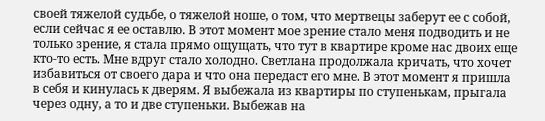своей тяжелой судьбе, о тяжелой ноше, о том, что мертвецы заберут ее с собой, если сейчас я ее оставлю. В этот момент мое зрение стало меня подводить и не только зрение, я стала прямо ощущать, что тут в квартире кроме нас двоих еще кто-то есть. Мне вдруг стало холодно. Светлана продолжала кричать, что хочет избавиться от своего дара и что она передаст его мне. В этот момент я пришла в себя и кинулась к дверям. Я выбежала из квартиры по ступенькам, прыгала через одну, а то и две ступеньки. Выбежав на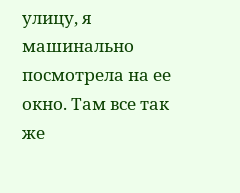улицу, я машинально посмотрела на ее окно. Там все так же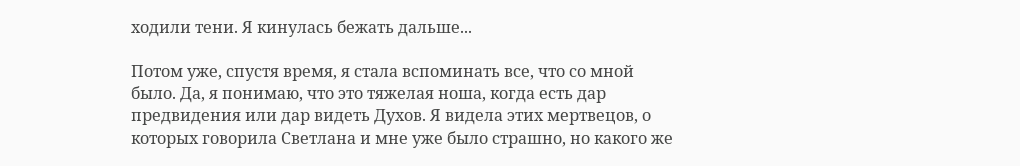ходили тени. Я кинулась бежать дальше...

Потом уже, спустя время, я стала вспоминать все, что со мной было. Да, я понимаю, что это тяжелая ноша, когда есть дар предвидения или дар видеть Духов. Я видела этих мертвецов, о которых говорила Светлана и мне уже было страшно, но какого же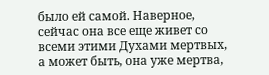было ей самой. Наверное, сейчас она все еще живет со всеми этими Духами мертвых, а может быть, она уже мертва,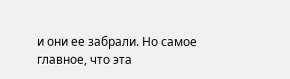и они ее забрали. Но самое главное, что эта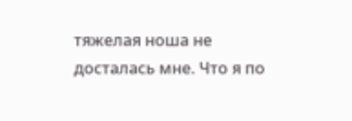тяжелая ноша не досталась мне. Что я по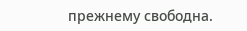прежнему свободна.